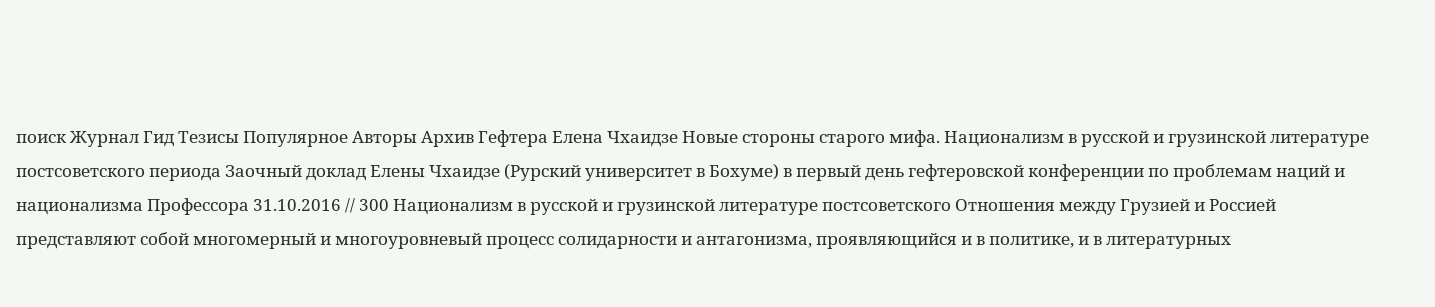поиск Журнал Гид Тезисы Популярное Авторы Архив Гефтера Елена Чхаидзе Новые стороны старого мифа. Национализм в русской и грузинской литературе постсоветского периода Заочный доклад Елены Чхаидзе (Рурский университет в Бохуме) в первый день гефтеровской конференции по проблемам наций и национализма Профессора 31.10.2016 // 300 Национализм в русской и грузинской литературе постсоветского Отношения между Грузией и Россией представляют собой многомерный и многоуровневый процесс солидарности и антагонизма, проявляющийся и в политике, и в литературных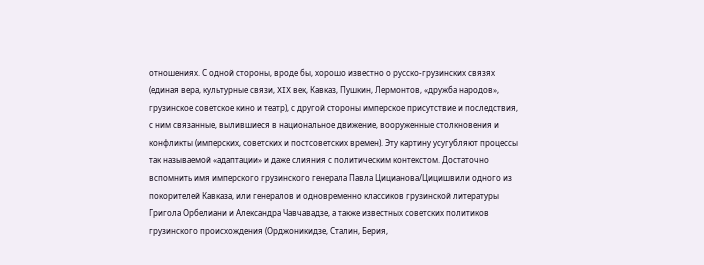отношениях. С одной стороны, вроде бы, хорошо известно о русско-грузинских связях (единая вера, культурные связи, XIX век, Кавказ, Пушкин, Лермонтов, «дружба народов», грузинское советское кино и театр), с другой стороны имперское присутствие и последствия, с ним связанные, вылившиеся в национальное движение, вооруженные столкновения и конфликты (имперских, советских и постсоветских времен). Эту картину усугубляют процессы так называемой «адаптации» и даже слияния с политическим контекстом. Достаточно вспомнить имя имперского грузинского генерала Павла Цицианова/Цицишвили одного из покорителей Кавказа, или генералов и одновременно классиков грузинской литературы Григола Орбелиани и Александра Чавчавадзе, а также известных советских политиков грузинского происхождения (Орджоникидзе, Сталин, Берия,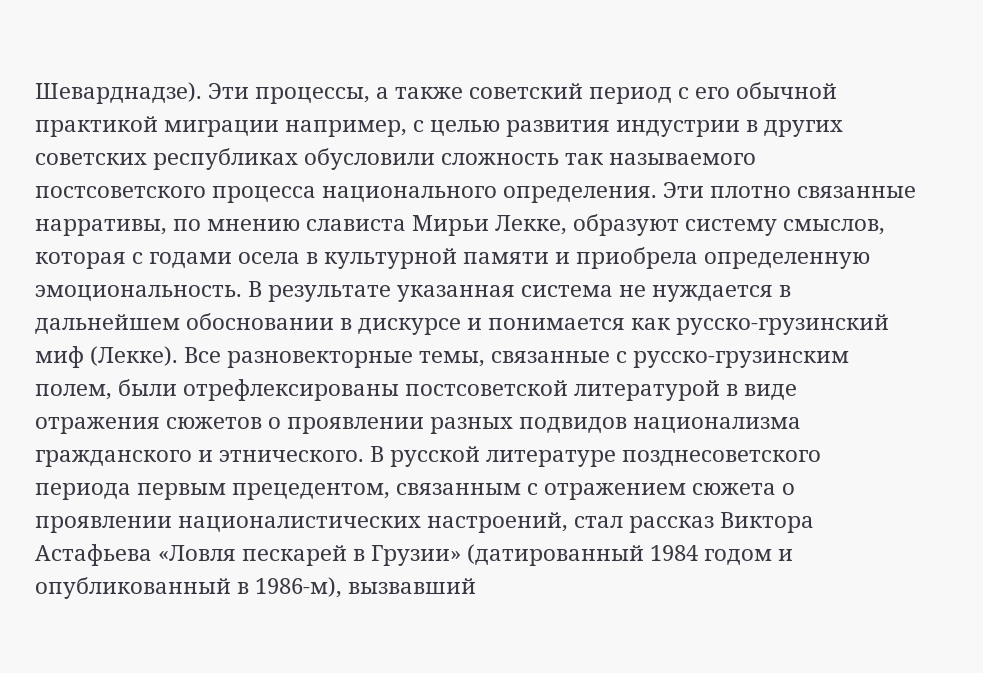Шеварднадзе). Эти процессы, а также советский период с его обычной практикой миграции например, с целью развития индустрии в других советских республиках обусловили сложность так называемого постсоветского процесса национального определения. Эти плотно связанные нарративы, по мнению слависта Мирьи Лекке, образуют систему смыслов, которая с годами осела в культурной памяти и приобрела определенную эмоциональность. В результате указанная система не нуждается в дальнейшем обосновании в дискурсе и понимается как русско-грузинский миф (Лекке). Все разновекторные темы, связанные с русско-грузинским полем, были отрефлексированы постсоветской литературой в виде отражения сюжетов о проявлении разных подвидов национализма гражданского и этнического. В русской литературе позднесоветского периода первым прецедентом, связанным с отражением сюжета о проявлении националистических настроений, стал рассказ Виктора Астафьева «Ловля пескарей в Грузии» (датированный 1984 годом и опубликованный в 1986-м), вызвавший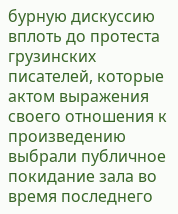бурную дискуссию вплоть до протеста грузинских писателей, которые актом выражения своего отношения к произведению выбрали публичное покидание зала во время последнего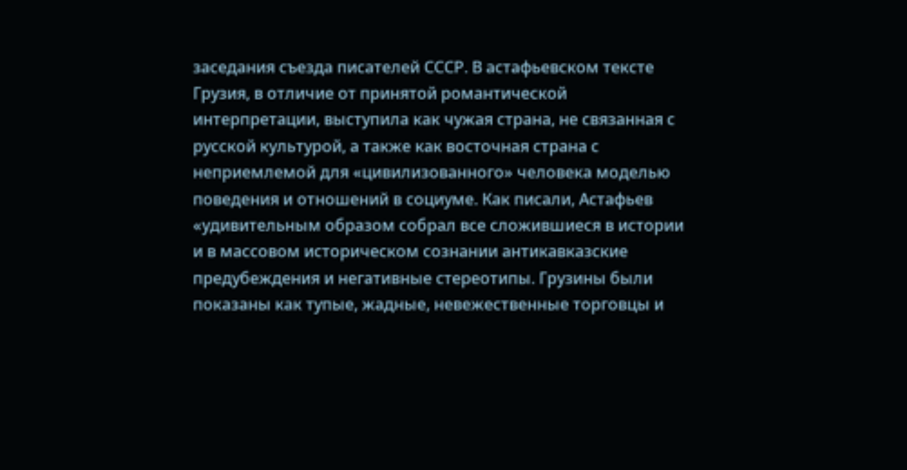заседания съезда писателей СССР. В астафьевском тексте Грузия, в отличие от принятой романтической интерпретации, выступила как чужая страна, не связанная с русской культурой, а также как восточная страна с неприемлемой для «цивилизованного» человека моделью поведения и отношений в социуме. Как писали, Астафьев «удивительным образом собрал все сложившиеся в истории и в массовом историческом сознании антикавказские предубеждения и негативные стереотипы. Грузины были показаны как тупые, жадные, невежественные торговцы и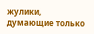жулики, думающие только